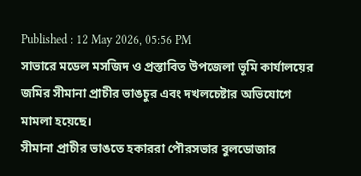Published : 12 May 2026, 05:56 PM
সাভারে মডেল মসজিদ ও প্রস্তাবিত উপজেলা ভূমি কার্যালয়ের জমির সীমানা প্রাচীর ভাঙচুর এবং দখলচেষ্টার অভিযোগে মামলা হয়েছে।
সীমানা প্রাচীর ভাঙতে হকাররা পৌরসভার বুলডোজার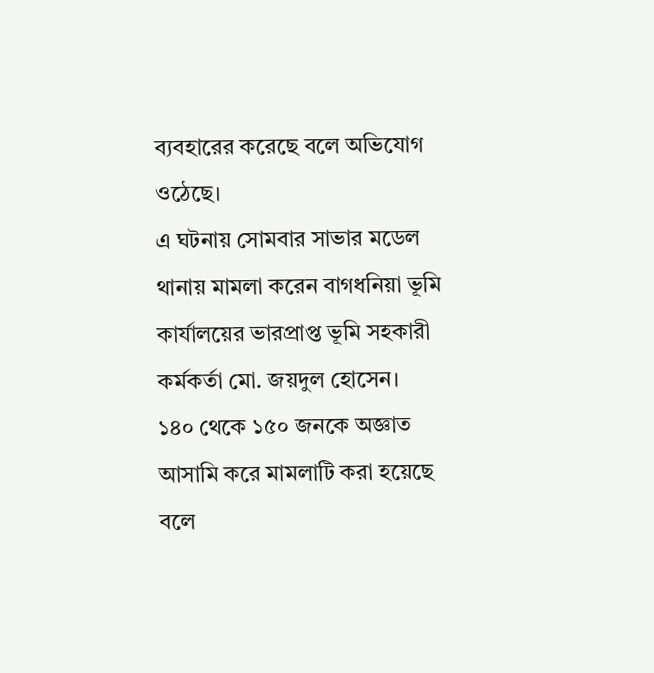ব্যবহারের করেছে বলে অভিযোগ ওঠেছে।
এ ঘটনায় সোমবার সাভার মডেল থানায় মামলা করেন বাগধনিয়া ভূমি কার্যালয়ের ভারপ্রাপ্ত ভূমি সহকারী কর্মকর্তা মো. জয়দুল হোসেন।
১৪০ থেকে ১৫০ জনকে অজ্ঞাত আসামি করে মামলাটি করা হয়েছে বলে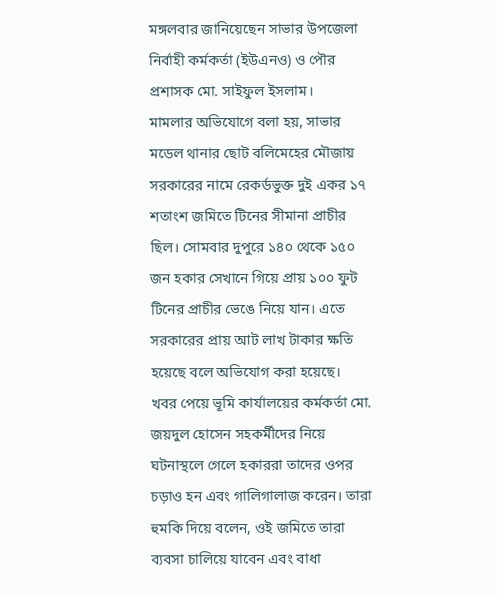মঙ্গলবার জানিয়েছেন সাভার উপজেলা নির্বাহী কর্মকর্তা (ইউএনও) ও পৌর প্রশাসক মো. সাইফুল ইসলাম।
মামলার অভিযোগে বলা হয়, সাভার মডেল থানার ছোট বলিমেহের মৌজায় সরকারের নামে রেকর্ডভুক্ত দুই একর ১৭ শতাংশ জমিতে টিনের সীমানা প্রাচীর ছিল। সোমবার দুপুরে ১৪০ থেকে ১৫০ জন হকার সেখানে গিয়ে প্রায় ১০০ ফুট টিনের প্রাচীর ভেঙে নিয়ে যান। এতে সরকারের প্রায় আট লাখ টাকার ক্ষতি হয়েছে বলে অভিযোগ করা হয়েছে।
খবর পেয়ে ভূমি কার্যালয়ের কর্মকর্তা মো. জয়দুল হোসেন সহকর্মীদের নিয়ে ঘটনাস্থলে গেলে হকাররা তাদের ওপর চড়াও হন এবং গালিগালাজ করেন। তারা হুমকি দিয়ে বলেন, ওই জমিতে তারা ব্যবসা চালিয়ে যাবেন এবং বাধা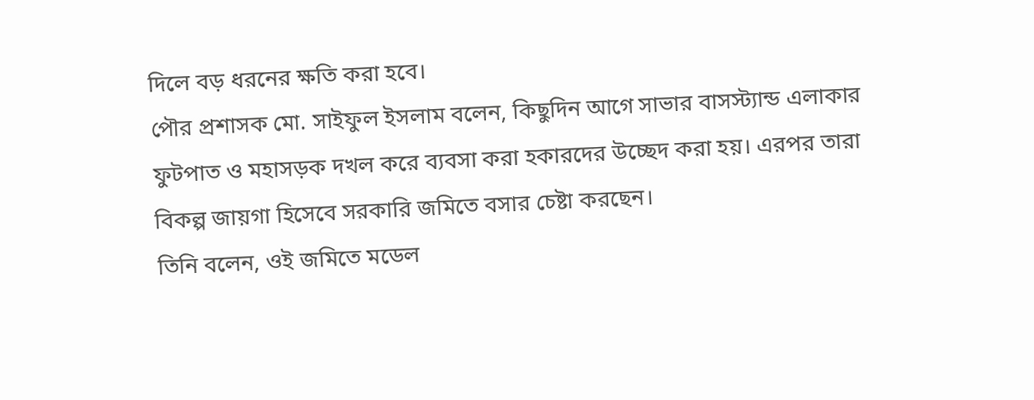দিলে বড় ধরনের ক্ষতি করা হবে।
পৌর প্রশাসক মো. সাইফুল ইসলাম বলেন, কিছুদিন আগে সাভার বাসস্ট্যান্ড এলাকার ফুটপাত ও মহাসড়ক দখল করে ব্যবসা করা হকারদের উচ্ছেদ করা হয়। এরপর তারা বিকল্প জায়গা হিসেবে সরকারি জমিতে বসার চেষ্টা করছেন।
তিনি বলেন, ওই জমিতে মডেল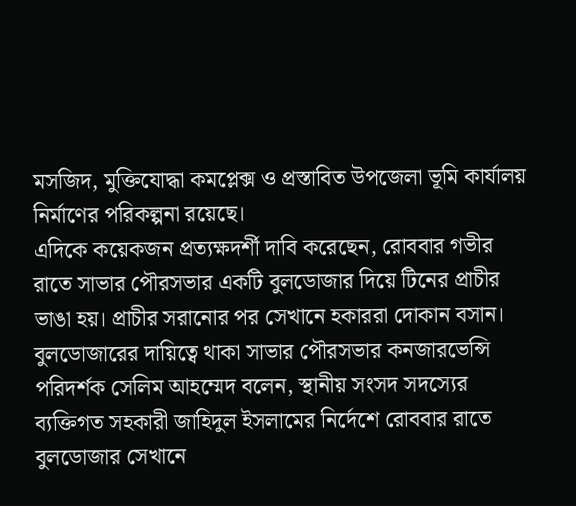মসজিদ, মুক্তিযোদ্ধা কমপ্লেক্স ও প্রস্তাবিত উপজেলা ভূমি কার্যালয় নির্মাণের পরিকল্পনা রয়েছে।
এদিকে কয়েকজন প্রত্যক্ষদর্শী দাবি করেছেন, রোববার গভীর রাতে সাভার পৌরসভার একটি বুলডোজার দিয়ে টিনের প্রাচীর ভাঙা হয়। প্রাচীর সরানোর পর সেখানে হকাররা দোকান বসান।
বুলডোজারের দায়িত্বে থাকা সাভার পৌরসভার কনজারভেন্সি পরিদর্শক সেলিম আহম্মেদ বলেন, স্থানীয় সংসদ সদস্যের ব্যক্তিগত সহকারী জাহিদুল ইসলামের নির্দেশে রোববার রাতে বুলডোজার সেখানে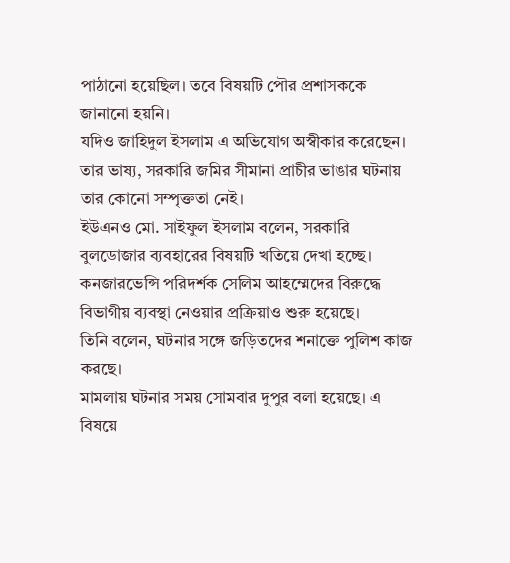পাঠানো হয়েছিল। তবে বিষয়টি পৌর প্রশাসককে জানানো হয়নি।
যদিও জাহিদুল ইসলাম এ অভিযোগ অস্বীকার করেছেন। তার ভাষ্য, সরকারি জমির সীমানা প্রাচীর ভাঙার ঘটনায় তার কোনো সম্পৃক্ততা নেই।
ইউএনও মো. সাইফুল ইসলাম বলেন, সরকারি বুলডোজার ব্যবহারের বিষয়টি খতিয়ে দেখা হচ্ছে। কনজারভেন্সি পরিদর্শক সেলিম আহম্মেদের বিরুদ্ধে বিভাগীয় ব্যবস্থা নেওয়ার প্রক্রিয়াও শুরু হয়েছে।
তিনি বলেন, ঘটনার সঙ্গে জড়িতদের শনাক্তে পুলিশ কাজ করছে।
মামলায় ঘটনার সময় সোমবার দুপুর বলা হয়েছে। এ বিষয়ে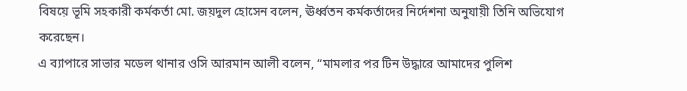বিষয়ে ভূমি সহকারী কর্মকর্তা মো. জয়দুল হোসেন বলেন, ঊর্ধ্বতন কর্মকর্তাদের নির্দেশনা অনুযায়ী তিনি অভিযোগ করেছেন।
এ ব্যাপারে সাভার মডেল থানার ওসি আরমান আলী বলেন, “মামলার পর টিন উদ্ধারে আমাদের পুলিশ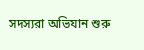সদস্যরা অভিযান শুরু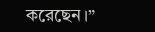করেছেন।”